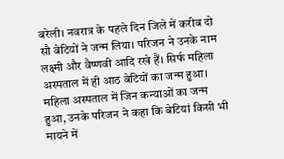बरेली। नवरात्र के पहले दिन जिले में करीब दो सौ बेटियों ने जन्म लिया। परिजन ने उनके नाम लक्ष्मी और वैष्णवी आदि रखे हैं। सिर्फ महिला अस्पताल में ही आठ बेटियों का जन्म हुआ। महिला अस्पताल में जिन कन्याओं का जन्म हुआ, उनके परिजन ने कहा कि बेटियां किसी भी मायने में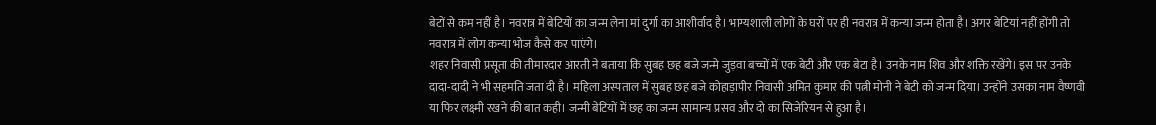बेटों से कम नहीं है। नवरात्र में बेटियों का जन्म लेना मां दुर्गा का आशीर्वाद है। भाग्यशाली लोगों के घरों पर ही नवरात्र में कन्या जन्म होता है। अगर बेटियां नहीं होंगी तो नवरात्र में लोग कन्या भोज कैसे कर पाएंगे।
शहर निवासी प्रसूता की तीमारदार आरती ने बताया कि सुबह छह बजे जन्मे जुड़वा बच्चों में एक बेटी और एक बेटा है। उनके नाम शिव और शक्ति रखेंगे। इस पर उनके दादा-दादी ने भी सहमति जता दी है। महिला अस्पताल में सुबह छह बजे कोहाड़ापीर निवासी अमित कुमार की पत्नी मोनी ने बेटी को जन्म दिया। उन्होंने उसका नाम वैष्णवी या फिर लक्ष्मी रखने की बात कही। जन्मी बेटियों में छह का जन्म सामान्य प्रसव और दो का सिजेरियन से हुआ है।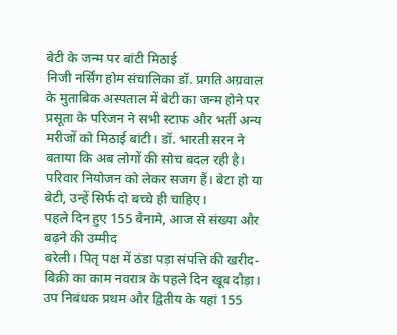बेटी के जन्म पर बांटी मिठाई
निजी नर्सिंग होम संचालिका डॉ. प्रगति अग्रवाल के मुताबिक अस्पताल में बेटी का जन्म होने पर प्रसूता के परिजन ने सभी स्टाफ और भर्ती अन्य मरीजों को मिठाई बांटी। डॉ. भारती सरन ने बताया कि अब लोगों की सोच बदल रही है। परिवार नियोजन को लेकर सजग हैं। बेटा हो या बेटी, उन्हें सिर्फ दो बच्चे ही चाहिए।
पहले दिन हुए 155 बैनामे, आज से संख्या और बढ़ने की उम्मीद
बरेली। पितृ पक्ष में ठंडा पड़ा संपत्ति की खरीद-बिक्री का काम नवरात्र के पहले दिन खूब दौड़ा। उप निबंधक प्रथम और द्वितीय के यहां 155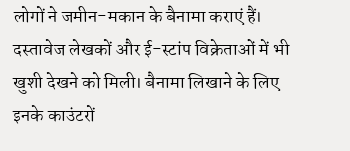लोगों ने जमीन-मकान के बैनामा कराएं हैं। दस्तावेज लेखकों और ई-स्टांप विक्रेताओं में भी खुशी देखने को मिली। बैनामा लिखाने के लिए इनके काउंटरों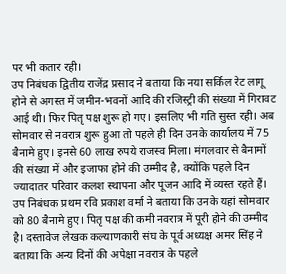पर भी कतार रही।
उप निबंधक द्वितीय राजेंद्र प्रसाद ने बताया कि नया सर्किल रेट लागू होने से अगस्त में जमीन-भवनों आदि की रजिस्ट्री की संख्या में गिरावट आई थी। फिर पितृ पक्ष शुरू हो गए। इसलिए भी गति सुस्त रही। अब सोमवार से नवरात्र शुरू हुआ तो पहले ही दिन उनके कार्यालय में 75 बैनामे हुए। इनसे 60 लाख रुपये राजस्व मिला। मंगलवार से बैनामों की संख्या में और इजाफा होने की उम्मीद है, क्योंकि पहले दिन ज्यादातर परिवार कलश स्थापना और पूजन आदि में व्यस्त रहते हैं।
उप निबंधक प्रथम रवि प्रकाश वर्मा ने बताया कि उनके यहां सोमवार को 80 बैनामे हुए। पितृ पक्ष की कमी नवरात्र में पूरी होने की उम्मीद है। दस्तावेज लेखक कल्याणकारी संघ के पूर्व अध्यक्ष अमर सिंह ने बताया कि अन्य दिनों की अपेक्षा नवरात्र के पहले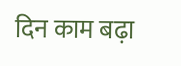दिन काम बढ़ा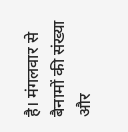है। मंगलवार से बैनामों की संख्या और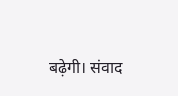बढ़ेगी। संवाद